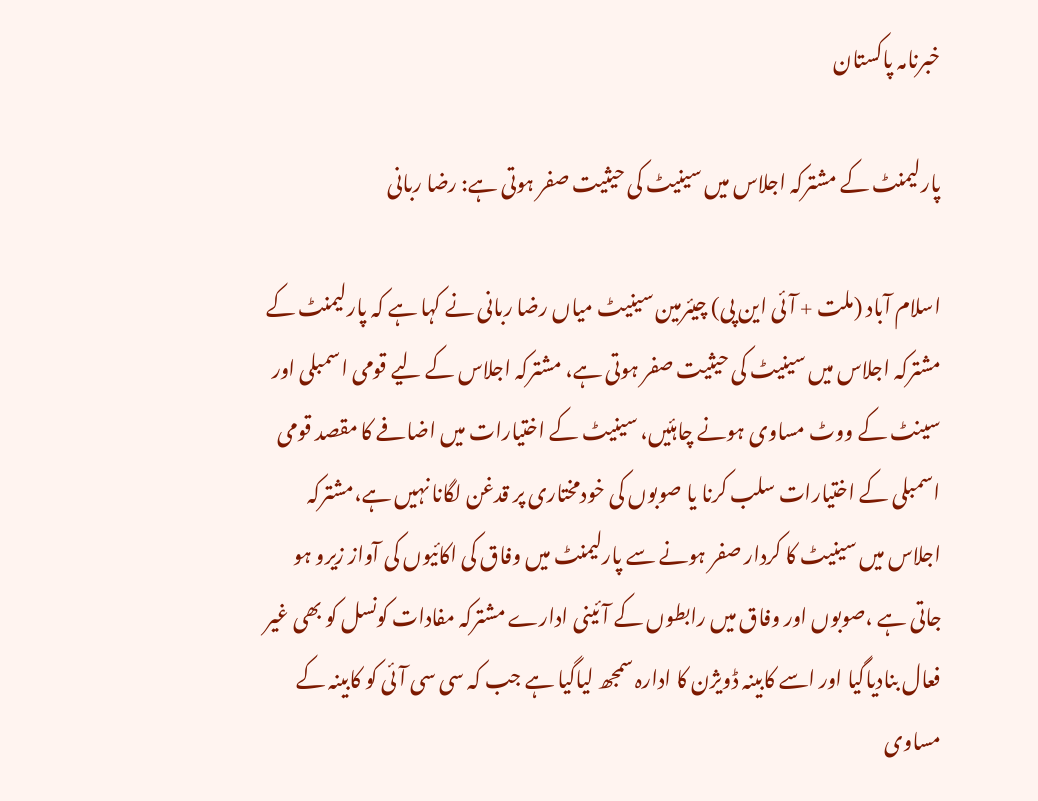خبرنامہ پاکستان

پارلیمنٹ کے مشترکہ اجلاس میں سینیٹ کی حیثیت صفر ہوتی ہے: رضا ربانی

اسلام آباد (ملت + آئی این پی) چیئرمین سینیٹ میاں رضا ربانی نے کہا ہے کہ پارلیمنٹ کے مشترکہ اجلاس میں سینیٹ کی حیثیت صفر ہوتی ہے، مشترکہ اجلاس کے لیے قومی اسمبلی اور سینٹ کے ووٹ مساوی ہونے چاہئیں، سینیٹ کے اختیارات میں اضافے کا مقصد قومی اسمبلی کے اختیارات سلب کرنا یا صوبوں کی خودمختاری پر قدغن لگانا نہیں ہے،مشترکہ اجلاس میں سینیٹ کا کردار صفر ہونے سے پارلیمنٹ میں وفاق کی اکائیوں کی آواز زیرو ہو جاتی ہے ،صوبوں اور وفاق میں رابطوں کے آئینی ادارے مشترکہ مفادات کونسل کو بھی غیر فعال بنادیاگیا اور اسے کابینہ ڈویژن کا ادارہ سمجھ لیاگیا ہے جب کہ سی سی آئی کو کابینہ کے مساوی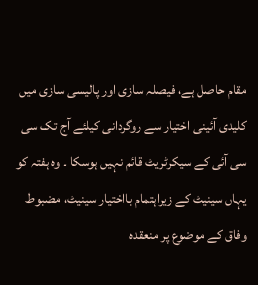مقام حاصل ہے، فیصلہ سازی اور پالیسی سازی میں کلیدی آئینی اختیار سے روگردانی کیلئے آج تک سی سی آئی کے سیکرٹریٹ قائم نہیں ہوسکا ۔ وہ ہفتہ کو یہاں سینیٹ کے زیراہتمام بااختیار سینیٹ، مضبوط وفاق کے موضوع پر منعقدہ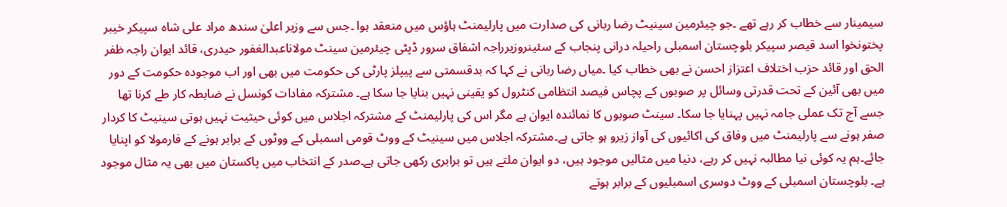سیمینار سے خطاب کر رہے تھے ۔جو چیئرمین سینیٹ رضا ربانی کی صدارت میں پارلیمنٹ ہاؤس میں منعقد ہوا ۔جس سے وزیر اعلیٰ سندھ مراد علی شاہ سپیکر خیبر پختونخوا اسد قیصر سپیکر بلوچستان اسمبلی راحیلہ درانی پنجاب کے سئینروزیرراجہ اشفاق سرور ڈپٹی چیئرمین سینٹ مولاناعبدالغفور حیدری، قائد ایوان راجہ ظفر الحق اور قائد حزب اختلاف اعتزاز احسن نے بھی خطاب کیا ۔میاں رضا ربانی نے کہا کہ بدقسمتی سے پیپلز پارٹی کی حکومت میں بھی اور اب موجودہ حکومت کے دور میں بھی آئین کے تحت قدرتی وسائل پر صوبوں کے پچاس فیصد انتظامی کنٹرول کو یقینی نہیں بنایا جا سکا ہے۔ مشترکہ مفادات کونسل نے ضابطہ کار طے کرنا تھا جسے آج تک عملی جامہ نہیں پہنایا جا سکا۔ سینٹ صوبوں کا نمائندہ ایوان ہے مگر اس کی پارلیمنٹ کے مشترکہ اجلاس میں کوئی حیثیت نہیں ہوتی سینیٹ کا کردار صفر ہونے سے پارلیمنٹ میں وفاق کی اکائیوں کی آواز زیرو ہو جاتی ہے۔مشترکہ اجلاس میں سینیٹ کے ووٹ قومی اسمبلی کے ووٹوں کے برابر ہونے کے فارمولا کو اپنایا جائے۔ہم یہ کوئی نیا مطالبہ نہیں کر رہے، دنیا میں مثالیں موجود ہیں، دو ایوان ملتے ہیں تو برابری رکھی جاتی ہے۔صدر کے انتخاب میں پاکستان میں بھی یہ مثال موجود ہے۔ بلوچستان اسمبلی کے ووٹ دوسری اسمبلیوں کے برابر ہوتے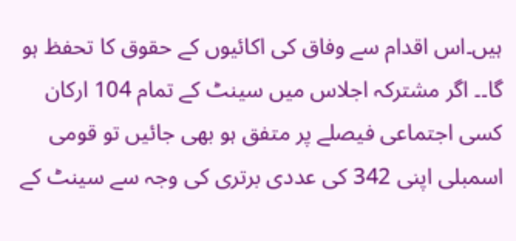ہیں۔اس اقدام سے وفاق کی اکائیوں کے حقوق کا تحفظ ہو گا۔۔ اگر مشترکہ اجلاس میں سینٹ کے تمام 104 ارکان کسی اجتماعی فیصلے پر متفق ہو بھی جائیں تو قومی اسمبلی اپنی 342 کی عددی برتری کی وجہ سے سینٹ کے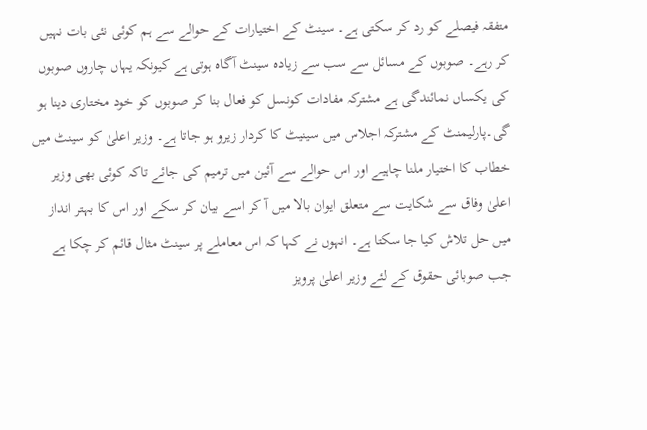متفقہ فیصلے کو رد کر سکتی ہے۔ سینٹ کے اختیارات کے حوالے سے ہم کوئی نئی بات نہیں کر رہے۔ صوبوں کے مسائل سے سب سے زیادہ سینٹ آگاہ ہوتی ہے کیونکہ یہاں چاروں صوبوں کی یکساں نمائندگی ہے مشترکہ مفادات کونسل کو فعال بنا کر صوبوں کو خود مختاری دینا ہو گی۔پارلیمنٹ کے مشترکہ اجلاس میں سینیٹ کا کردار زیرو ہو جاتا ہے۔ وزیر اعلیٰ کو سینٹ میں خطاب کا اختیار ملنا چاہیے اور اس حوالے سے آئین میں ترمیم کی جائے تاکہ کوئی بھی وزیر اعلیٰ وفاق سے شکایت سے متعلق ایوان بالا میں آ کر اسے بیان کر سکے اور اس کا بہتر انداز میں حل تلاش کیا جا سکتا ہے۔ انہوں نے کہا کہ اس معاملے پر سینٹ مثال قائم کر چکا ہے جب صوبائی حقوق کے لئے وزیر اعلیٰ پرویز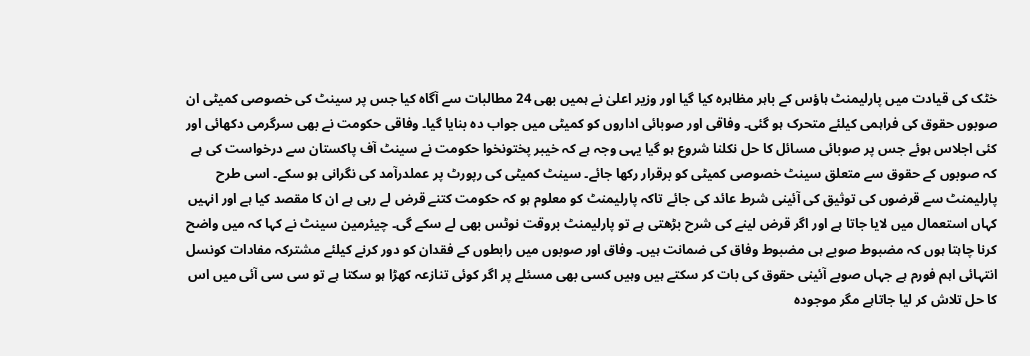خٹک کی قیادت میں پارلیمنٹ ہاؤس کے باہر مظاہرہ کیا گیا اور وزیر اعلیٰ نے ہمیں بھی 24 مطالبات سے آگاہ کیا جس پر سینٹ کی خصوصی کمیٹی ان صوبوں حقوق کی فراہمی کیلئے متحرک ہو گئی۔ وفاقی اور صوبائی اداروں کو کمیٹی میں جواب دہ بنایا گیا۔ وفاقی حکومت نے بھی سرگرمی دکھائی اور کئی اجلاس ہوئے جس پر صوبائی مسائل کا حل نکلنا شروع ہو گیا یہی وجہ ہے کہ خیبر پختونخوا حکومت نے سینٹ آف پاکستان سے درخواست کی ہے کہ صوبوں کے حقوق سے متعلق سینٹ خصوصی کمیٹی کو برقرار رکھا جائے۔ سینٹ کمیٹی کی رپورٹ پر عملدرآمد کی نگرانی ہو سکے۔ اسی طرح پارلیمنٹ سے قرضوں کی توثیق کی آئینی شرط عائد کی جائے تاکہ پارلیمنٹ کو معلوم ہو کہ حکومت کتنے قرض لے رہی ہے ان کا مقصد کیا ہے اور انہیں کہاں استعمال میں لایا جاتا ہے اور اگر قرض لینے کی شرح بڑھتی ہے تو پارلیمنٹ بروقت نوٹس بھی لے سکے گی۔ چیئرمین سینٹ نے کہا کہ میں واضح کرنا چاہتا ہوں کہ مضبوط صوبے ہی مضبوط وفاق کی ضمانت ہیں۔ وفاق اور صوبوں میں رابطوں کے فقدان کو دور کرنے کیلئے مشترکہ مفادات کونسل انتہائی اہم فورم ہے جہاں صوبے آئینی حقوق کی بات کر سکتے ہیں وہیں کسی بھی مسئلے پر اگر کوئی تنازعہ کھڑا ہو سکتا ہے تو سی سی آئی میں اس کا حل تلاش کر لیا جاتاہے مگر موجودہ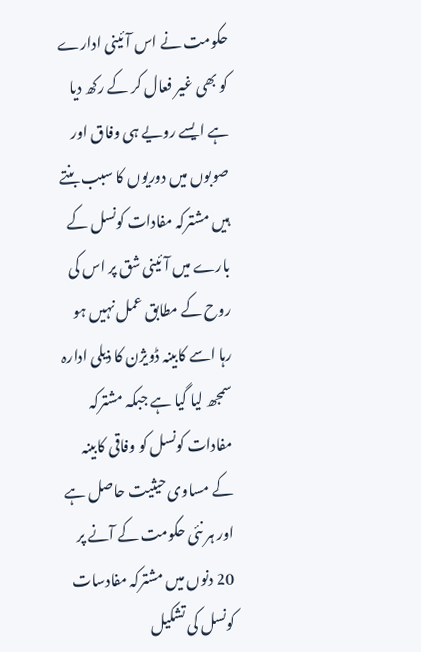حکومت نے اس آئینی ادارے کو بھی غیر فعال کر کے رکھ دیا ہے ایسے رویے ہی وفاق اور صوبوں میں دوریوں کا سبب بنتے ہیں مشترکہ مفادات کونسل کے بارے میں آئینی شق پر اس کی روح کے مطابق عمل نہیں ہو رہا اسے کابینہ ڈویژن کا ذیلی ادارہ سمجھ لیا گیا ہے جبکہ مشترکہ مفادات کونسل کو وفاقی کابینہ کے مساوی حیثیت حاصل ہے اور ہر نئی حکومت کے آنے پر 20 دنوں میں مشترکہ مفادسات کونسل کی تشکیل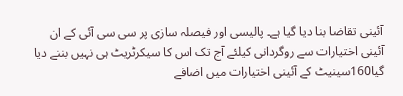آئینی تقاضا بنا دیا گیا ہے۔ پالیسی اور فیصلہ سازی پر سی سی آئی کے ان آئینی اختیارات سے روگردانی کیلئے آج تک اس کا سیکرٹریٹ ہی نہیں بننے دیا گیا160سینیٹ کے آئینی اختیارات میں اضافے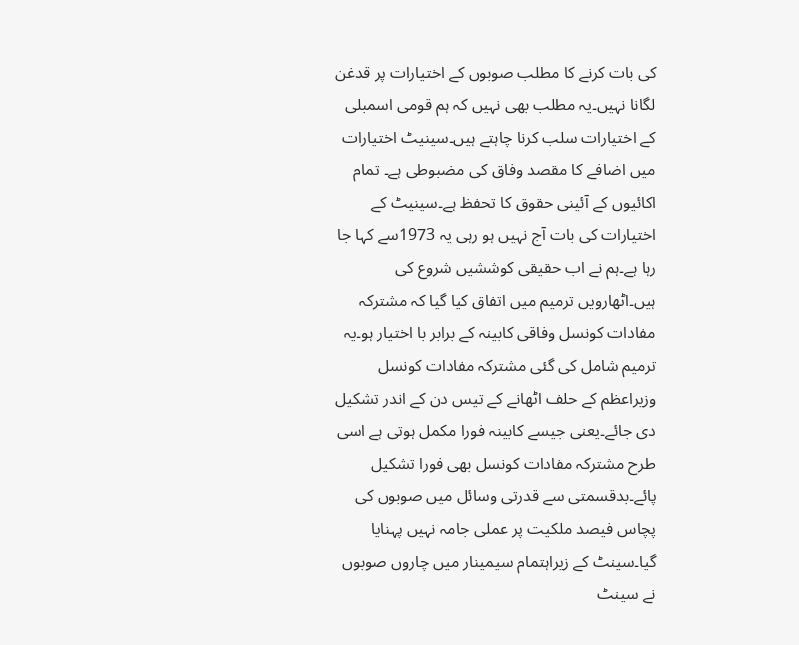کی بات کرنے کا مطلب صوبوں کے اختیارات پر قدغن لگانا نہیں۔یہ مطلب بھی نہیں کہ ہم قومی اسمبلی کے اختیارات سلب کرنا چاہتے ہیں۔سینیٹ اختیارات میں اضافے کا مقصد وفاق کی مضبوطی ہے۔ تمام اکائیوں کے آئینی حقوق کا تحفظ ہے۔سینیٹ کے اختیارات کی بات آج نہیں ہو رہی یہ 1973سے کہا جا رہا ہے۔ہم نے اب حقیقی کوششیں شروع کی ہیں۔اٹھارویں ترمیم میں اتفاق کیا گیا کہ مشترکہ مفادات کونسل وفاقی کابینہ کے برابر با اختیار ہو۔یہ ترمیم شامل کی گئی مشترکہ مفادات کونسل وزیراعظم کے حلف اٹھانے کے تیس دن کے اندر تشکیل دی جائے۔یعنی جیسے کابینہ فورا مکمل ہوتی ہے اسی طرح مشترکہ مفادات کونسل بھی فورا تشکیل پائے۔بدقسمتی سے قدرتی وسائل میں صوبوں کی پچاس فیصد ملکیت پر عملی جامہ نہیں پہنایا گیا۔سینٹ کے زیراہتمام سیمینار میں چاروں صوبوں نے سینٹ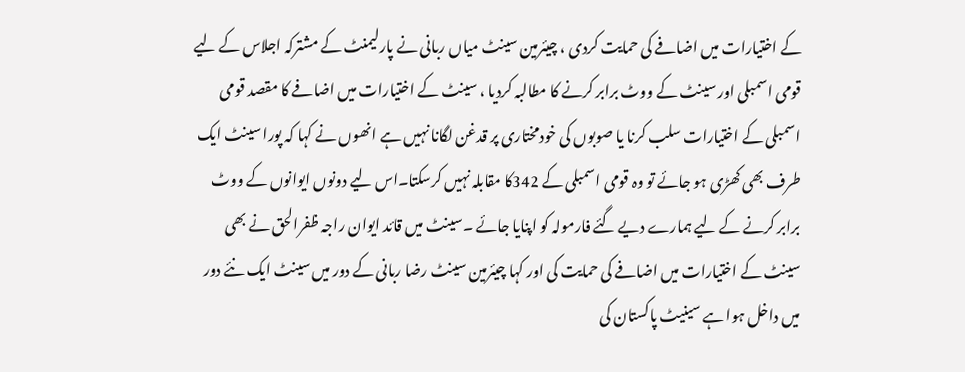کے اختیارات میں اضافے کی حمایت کردی ، چیئرمین سینٹ میاں ربانی نے پارلیمنٹ کے مشترکہ اجلاس کے لیے قومی اسمبلی اور سینٹ کے ووٹ برابر کرنے کا مطالبہ کردیا ، سینٹ کے اختیارات میں اضافے کا مقصد قومی اسمبلی کے اختیارات سلب کرنا یا صوبوں کی خودمختاری پر قدغن لگانا نہیں ہے انھوں نے کہا کہ پورا سینٹ ایک طرف بھی کھڑی ہو جائے تو وہ قومی اسمبلی کے 342کا مقابلہ نہیں کرسکتا۔اس لیے دونوں ایوانوں کے ووٹ برابر کرنے کے لیے ہمارے دیے گئے فارمولہ کو اپنایا جائے ۔سینٹ میں قائد ایوان راجہ ظفرالحق نے بھی سینٹ کے اختیارات میں اضافے کی حمایت کی اور کہا چیئرمین سینٹ رضا ربانی کے دور میں سینٹ ایک نئے دور میں داخل ہوا ہے سینیٹ پاکستان کی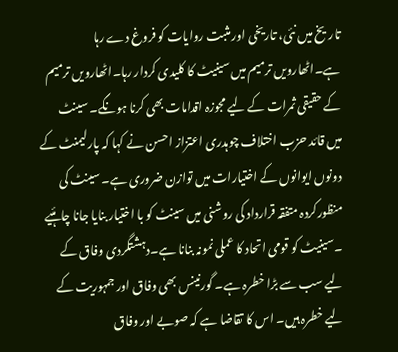تاریخ میں نئی، تاریخی اور مثبت روایات کو فروغ دے رہا ہے۔اٹھارویں ترمیم میں سینیٹ کا کلیدی کردار رہا۔اٹھارویں ترمیم کے حقیقی ثمرات کے لیے مجوزہ اقدامات بھی کرنا ہونگے۔ سینٹ میں قائد حزب اختلاف چوہدری اعتزاز احسن نے کہا کہ پارلیمنٹ کے دونوں ایوانوں کے اختیارات میں توازن ضروری ہے۔ سینٹ کی منظورکردہ متفقہ قرارداد کی روشنی میں سینٹ کو با اختیار بنایا جانا چاہئیے ۔سینیٹ کو قومی اتحاد کا عملی نمونہ بنانا ہے۔دہشتگردی وفاق کے لیے سب سے بڑا خطرہ ہے۔ گورنینس بھی وفاق اور جمہوریت کے لیے خطرہ ہیں۔ اس کا تقاضا ہے کہ صوبے اور وفاق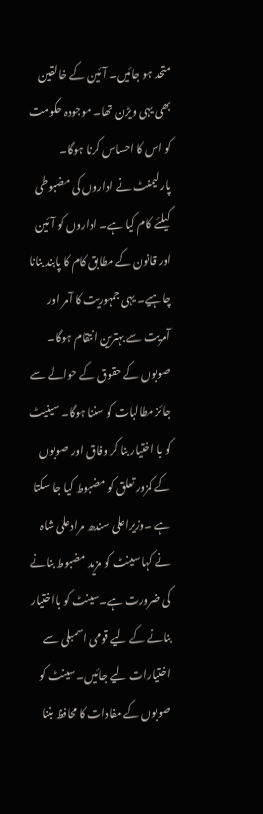متحد ہو جائیں۔ آئین کے خالقین بھی یہی ویڑن تھا۔ موجودہ حکومت کو اس کا احساس کرنا ہوگا۔ پارلیمنٹ نے اداروں کی مضبوطی کیلئے کام کیا ہے۔ اداروں کو آئین اور قانون کے مطابق کام کا پابند بنانا چاہیے۔ یہی جمہوریت کا آمر اور آمریت سے بہترین انتقام ہوگا۔ صوبوں کے حقوق کے حوالے سے جائز مطالبات کو سننا ہوگا۔ سینیٹ کو با اختیار بنا کر وفاق اور صوبوں کے کمزور تعلق کو مضبوط کیا جا سکتا ہے ۔وزیراعلی سندھ مرادعلی شاہ نے کہا سینٹ کو مزید مضبوط بنانے کی ضرورت ہے۔سینٹ کو بااختیار بنانے کے لیے قومی اسمبلی سے اختیارات لیے جائیں۔ سینٹ کو صوبوں کے مفادات کا محافظ بننا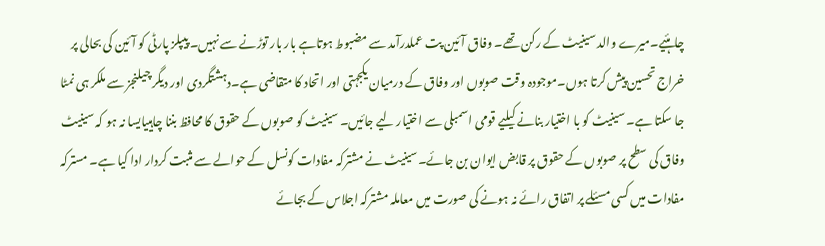چاہئیے۔میرے والد سینیٹ کے رکن تھے۔ وفاق آئین پت عملدرآمد سے مضبوط ہوتاہے بار بار توڑنے سے نہیں۔ پیپلز پارٹی کو آئین کی بحالی پر خراج تحسین پیش کرتا ہوں۔موجودہ وقت صوبوں اور وفاق کے درمیان یکجہتی اور اتحاد کا متقاضی ہے۔دہشتگردی اور دیگر چیلنجز سے ملکر ہی نمٹا جا سکتا ہے۔ سینیٹ کو با اختیار بنانے کیلیے قومی اسمبلی سے اختیار لیے جائیں۔ سینیٹ کو صوبوں کے حقوق کا محافظ بننا چاہییایسا نہ ہو کہ سینیٹ وفاق کی سطح پر صوبوں کے حقوق پر قابض ایوان بن جائے۔سینیٹ نے مشترکہ مفادات کونسل کے حوالے سے مثبت کردار ادا کیا ہے۔ مسترکہ مفادات میں کسی مسئلے پر اتفاق رائے نہ ہونے کی صورت میں معاملہ مشترکہ اجلاس کے بجائے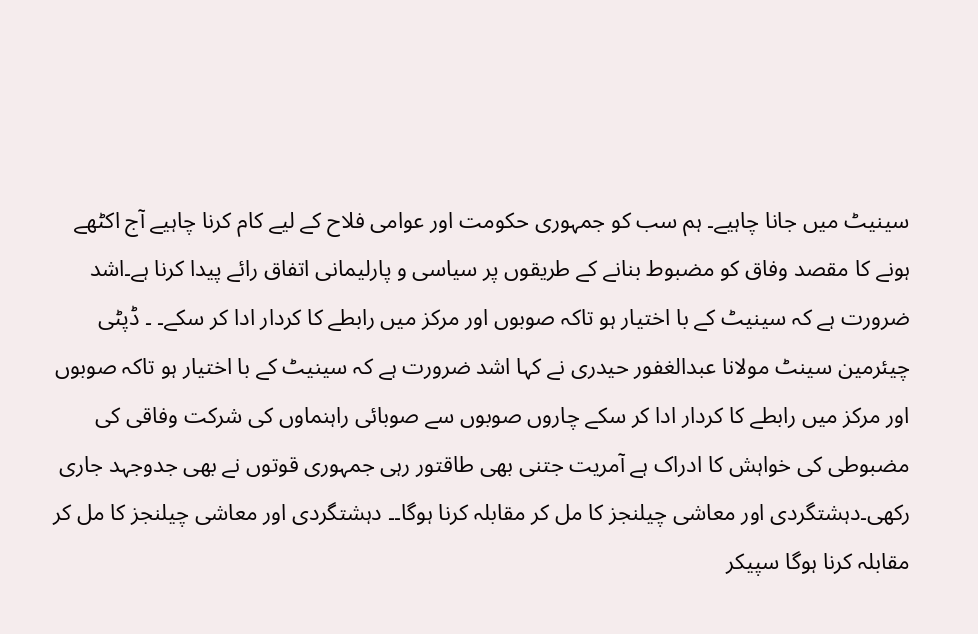سینیٹ میں جانا چاہیے۔ ہم سب کو جمہوری حکومت اور عوامی فلاح کے لیے کام کرنا چاہیے آج اکٹھے ہونے کا مقصد وفاق کو مضبوط بنانے کے طریقوں پر سیاسی و پارلیمانی اتفاق رائے پیدا کرنا ہے۔اشد ضرورت ہے کہ سینیٹ کے با اختیار ہو تاکہ صوبوں اور مرکز میں رابطے کا کردار ادا کر سکے۔ ۔ ڈپٹی چیئرمین سینٹ مولانا عبدالغفور حیدری نے کہا اشد ضرورت ہے کہ سینیٹ کے با اختیار ہو تاکہ صوبوں اور مرکز میں رابطے کا کردار ادا کر سکے چاروں صوبوں سے صوبائی راہنماوں کی شرکت وفاقی کی مضبوطی کی خواہش کا ادراک ہے آمریت جتنی بھی طاقتور رہی جمہوری قوتوں نے بھی جدوجہد جاری رکھی۔دہشتگردی اور معاشی چیلنجز کا مل کر مقابلہ کرنا ہوگا۔۔ دہشتگردی اور معاشی چیلنجز کا مل کر مقابلہ کرنا ہوگا سپیکر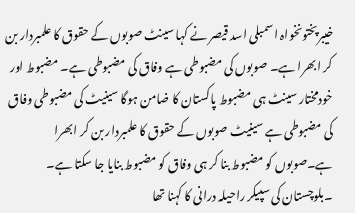خیبرپختونخواہ اسمبلی اسد قیصر نے کہا سینٹ صوبوں کے حقوق کا علمبردار بن کر ابھرا ہے۔ صوبوں کی مضبوطی ہے وفاق کی مضبوطی ہے۔ مضبوط اور خودمختار سینٹ ہی مضبوط پاکستان کا ضامن ہوگا سینیٹ کی مضبوطی وفاق کی مضبوطی ہے سینیٹ صوبوں کے حقوق کا علمبردار بن کر ابھرا ہے۔صوبوں کو مضبوط بنا کر ہی وفاق کو مضبوط بنایا جا سکتا ہے۔ ۔بلوچستان کی سپیکر راحیلہ درانی کا کہنا تھا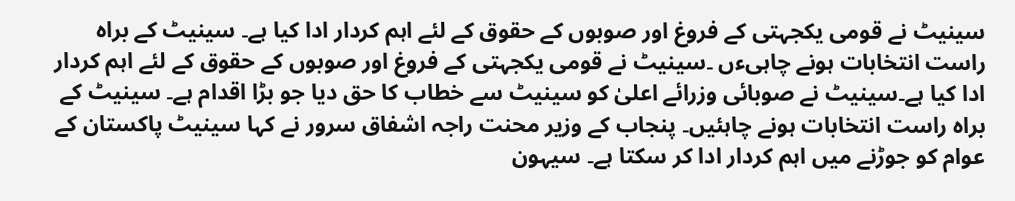سینیٹ نے قومی یکجہتی کے فروغ اور صوبوں کے حقوق کے لئے اہم کردار ادا کیا ہے۔ سینیٹ کے براہ راست انتخابات ہونے چاہیءں ۔سینیٹ نے قومی یکجہتی کے فروغ اور صوبوں کے حقوق کے لئے اہم کردار ادا کیا ہے۔سینیٹ نے صوبائی وزرائے اعلیٰ کو سینیٹ سے خطاب کا حق دیا جو بڑا اقدام ہے۔ سینیٹ کے براہ راست انتخابات ہونے چاہئیں۔ پنجاب کے وزیر محنت راجہ اشفاق سرور نے کہا سینیٹ پاکستان کے عوام کو جوڑنے میں اہم کردار ادا کر سکتا ہے۔ سیہون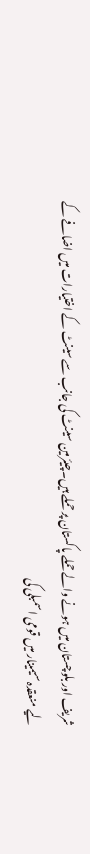شریف اور بلوچستان میں ہونے والے حملے پاکستان پر حملے ہیں۔چیئرمین سینٹ کی جانب سے سینٹ کے اختیارات میں اضافے کے لیے منعقدہ سیمینار میں قومی اسمبلی کی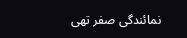نمائندگی صفر تھی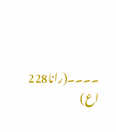۔۔۔۔(رانا228 اع)